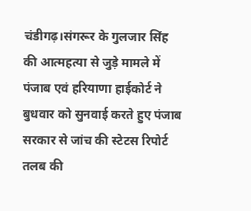चंडीगढ़।संगरूर के गुलजार सिंह की आत्महत्या से जुड़े मामले में पंजाब एवं हरियाणा हाईकोर्ट ने बुधवार को सुनवाई करते हुए पंजाब सरकार से जांच की स्टेटस रिपोर्ट तलब की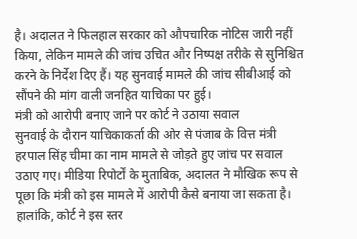है। अदालत ने फिलहाल सरकार को औपचारिक नोटिस जारी नहीं किया, लेकिन मामले की जांच उचित और निष्पक्ष तरीके से सुनिश्चित करने के निर्देश दिए हैं। यह सुनवाई मामले की जांच सीबीआई को सौंपने की मांग वाली जनहित याचिका पर हुई।
मंत्री को आरोपी बनाए जाने पर कोर्ट ने उठाया सवाल
सुनवाई के दौरान याचिकाकर्ता की ओर से पंजाब के वित्त मंत्री हरपाल सिंह चीमा का नाम मामले से जोड़ते हुए जांच पर सवाल उठाए गए। मीडिया रिपोर्टों के मुताबिक, अदालत ने मौखिक रूप से पूछा कि मंत्री को इस मामले में आरोपी कैसे बनाया जा सकता है। हालांकि, कोर्ट ने इस स्तर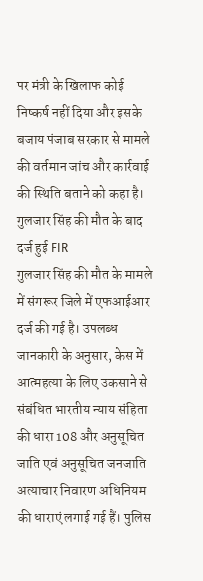पर मंत्री के खिलाफ कोई निष्कर्ष नहीं दिया और इसके बजाय पंजाब सरकार से मामले की वर्तमान जांच और कार्रवाई की स्थिति बताने को कहा है।
गुलजार सिंह की मौत के बाद दर्ज हुई FIR
गुलजार सिंह की मौत के मामले में संगरूर जिले में एफआईआर दर्ज की गई है। उपलब्ध जानकारी के अनुसार, केस में आत्महत्या के लिए उकसाने से संबंधित भारतीय न्याय संहिता की धारा 108 और अनुसूचित जाति एवं अनुसूचित जनजाति अत्याचार निवारण अधिनियम की धाराएं लगाई गई हैं। पुलिस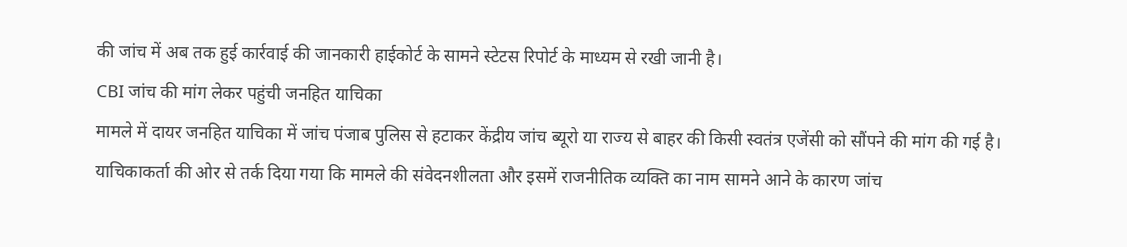की जांच में अब तक हुई कार्रवाई की जानकारी हाईकोर्ट के सामने स्टेटस रिपोर्ट के माध्यम से रखी जानी है।
CBI जांच की मांग लेकर पहुंची जनहित याचिका
मामले में दायर जनहित याचिका में जांच पंजाब पुलिस से हटाकर केंद्रीय जांच ब्यूरो या राज्य से बाहर की किसी स्वतंत्र एजेंसी को सौंपने की मांग की गई है। याचिकाकर्ता की ओर से तर्क दिया गया कि मामले की संवेदनशीलता और इसमें राजनीतिक व्यक्ति का नाम सामने आने के कारण जांच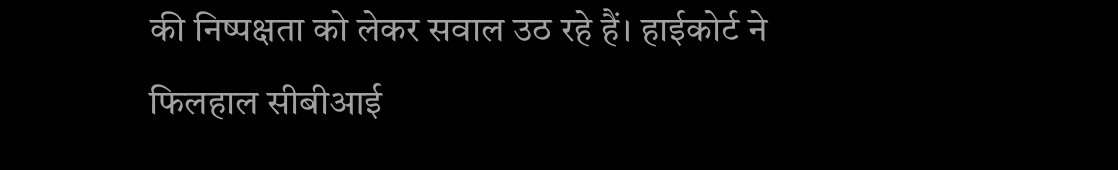की निष्पक्षता को लेकर सवाल उठ रहे हैं। हाईकोर्ट ने फिलहाल सीबीआई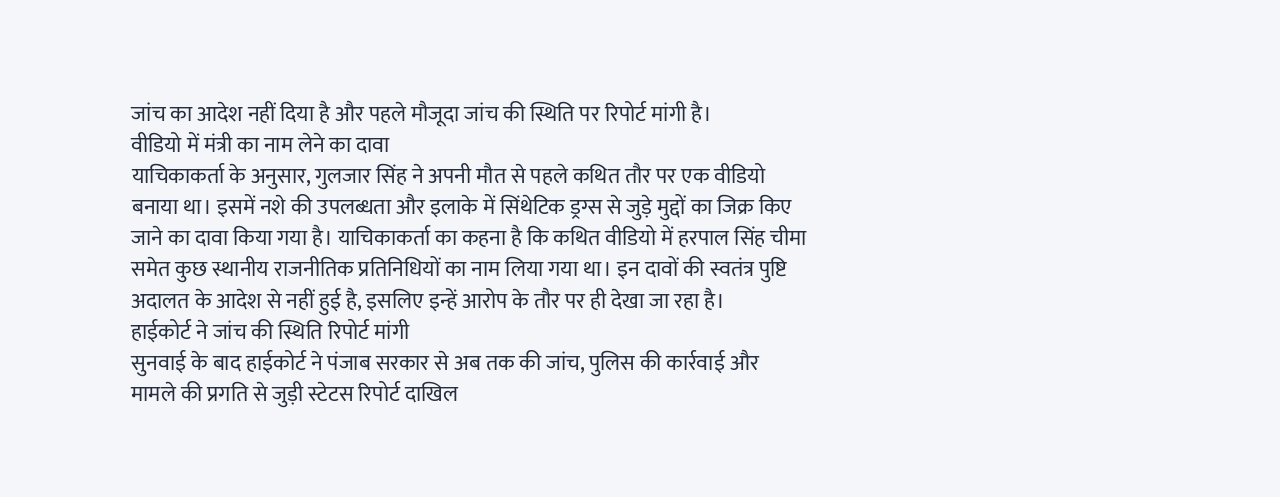जांच का आदेश नहीं दिया है और पहले मौजूदा जांच की स्थिति पर रिपोर्ट मांगी है।
वीडियो में मंत्री का नाम लेने का दावा
याचिकाकर्ता के अनुसार, गुलजार सिंह ने अपनी मौत से पहले कथित तौर पर एक वीडियो बनाया था। इसमें नशे की उपलब्धता और इलाके में सिंथेटिक ड्रग्स से जुड़े मुद्दों का जिक्र किए जाने का दावा किया गया है। याचिकाकर्ता का कहना है कि कथित वीडियो में हरपाल सिंह चीमा समेत कुछ स्थानीय राजनीतिक प्रतिनिधियों का नाम लिया गया था। इन दावों की स्वतंत्र पुष्टि अदालत के आदेश से नहीं हुई है, इसलिए इन्हें आरोप के तौर पर ही देखा जा रहा है।
हाईकोर्ट ने जांच की स्थिति रिपोर्ट मांगी
सुनवाई के बाद हाईकोर्ट ने पंजाब सरकार से अब तक की जांच, पुलिस की कार्रवाई और मामले की प्रगति से जुड़ी स्टेटस रिपोर्ट दाखिल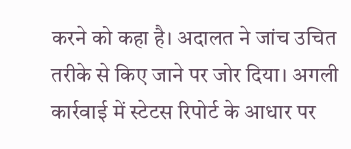करने को कहा है। अदालत ने जांच उचित तरीके से किए जाने पर जोर दिया। अगली कार्रवाई में स्टेटस रिपोर्ट के आधार पर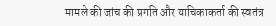मामले की जांच की प्रगति और याचिकाकर्ता की स्वतंत्र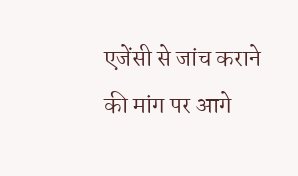एजेंसी से जांच कराने की मांग पर आगे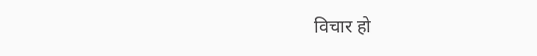विचार हो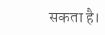सकता है।